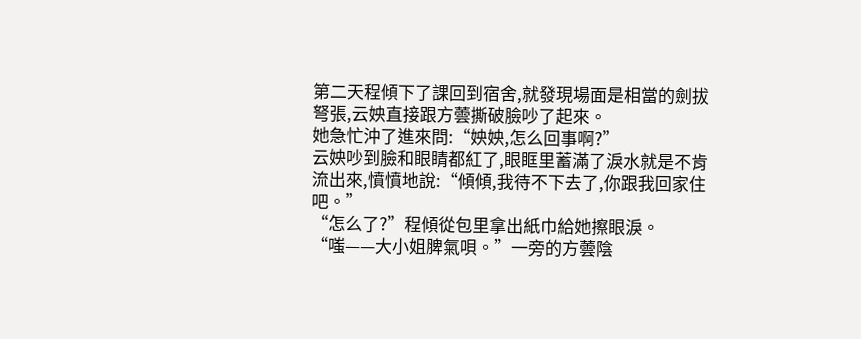第二天程傾下了課回到宿舍,就發現場面是相當的劍拔弩張,云姎直接跟方蕓撕破臉吵了起來。
她急忙沖了進來問:“姎姎,怎么回事啊?”
云姎吵到臉和眼睛都紅了,眼眶里蓄滿了淚水就是不肯流出來,憤憤地說:“傾傾,我待不下去了,你跟我回家住吧。”
“怎么了?”程傾從包里拿出紙巾給她擦眼淚。
“嗤——大小姐脾氣唄。”一旁的方蕓陰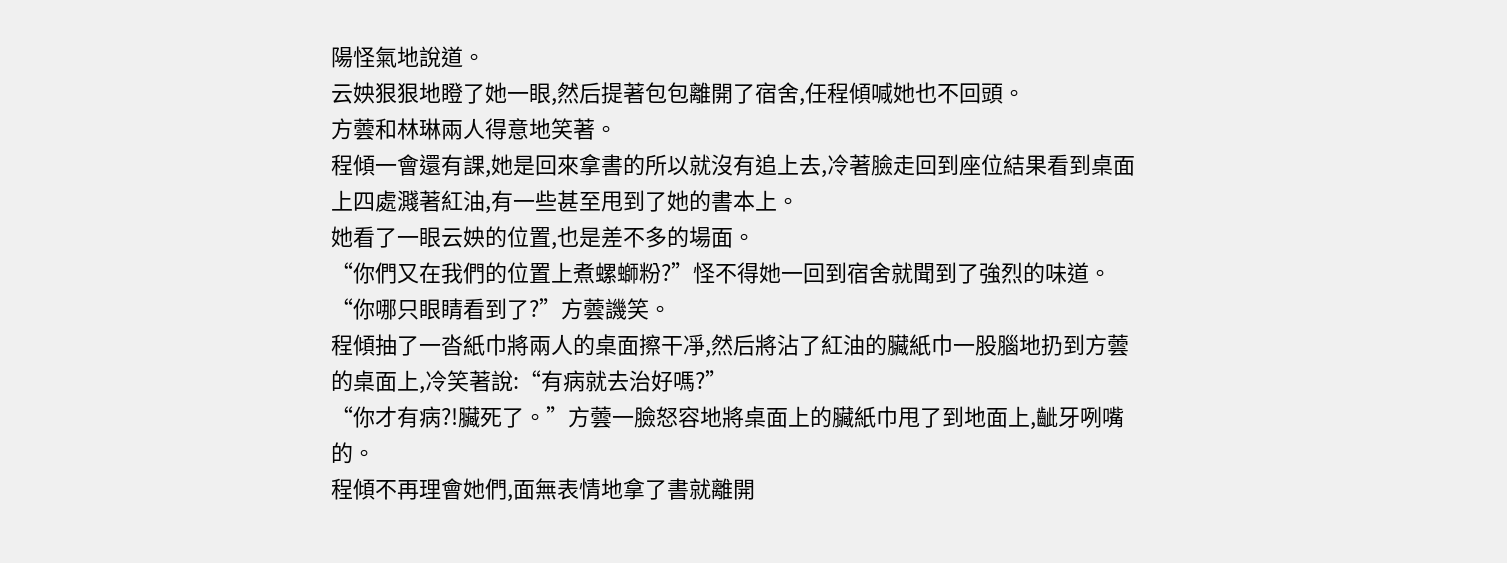陽怪氣地說道。
云姎狠狠地瞪了她一眼,然后提著包包離開了宿舍,任程傾喊她也不回頭。
方蕓和林琳兩人得意地笑著。
程傾一會還有課,她是回來拿書的所以就沒有追上去,冷著臉走回到座位結果看到桌面上四處濺著紅油,有一些甚至甩到了她的書本上。
她看了一眼云姎的位置,也是差不多的場面。
“你們又在我們的位置上煮螺螄粉?”怪不得她一回到宿舍就聞到了強烈的味道。
“你哪只眼睛看到了?”方蕓譏笑。
程傾抽了一沓紙巾將兩人的桌面擦干凈,然后將沾了紅油的臟紙巾一股腦地扔到方蕓的桌面上,冷笑著說:“有病就去治好嗎?”
“你才有病?!臟死了。”方蕓一臉怒容地將桌面上的臟紙巾甩了到地面上,齜牙咧嘴的。
程傾不再理會她們,面無表情地拿了書就離開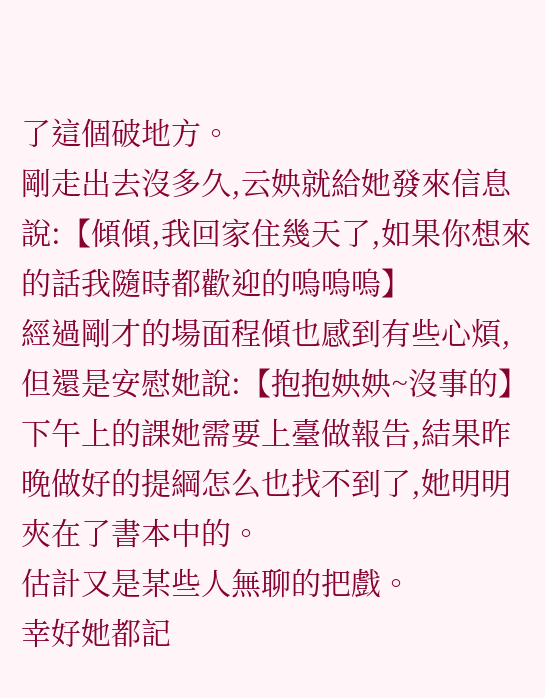了這個破地方。
剛走出去沒多久,云姎就給她發來信息說:【傾傾,我回家住幾天了,如果你想來的話我隨時都歡迎的嗚嗚嗚】
經過剛才的場面程傾也感到有些心煩,但還是安慰她說:【抱抱姎姎~沒事的】
下午上的課她需要上臺做報告,結果昨晚做好的提綱怎么也找不到了,她明明夾在了書本中的。
估計又是某些人無聊的把戲。
幸好她都記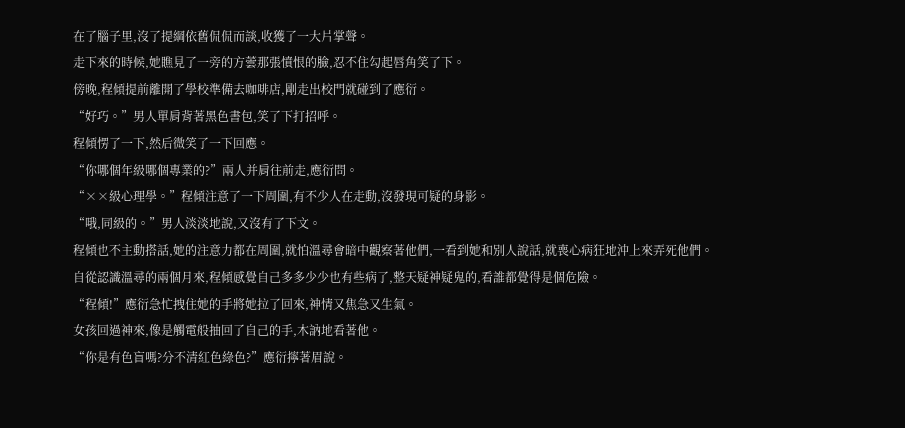在了腦子里,沒了提綱依舊侃侃而談,收獲了一大片掌聲。
走下來的時候,她瞧見了一旁的方蕓那張憤恨的臉,忍不住勾起唇角笑了下。
傍晚,程傾提前離開了學校準備去咖啡店,剛走出校門就碰到了應衍。
“好巧。”男人單肩背著黑色書包,笑了下打招呼。
程傾愣了一下,然后微笑了一下回應。
“你哪個年級哪個專業的?”兩人并肩往前走,應衍問。
“××級心理學。”程傾注意了一下周圍,有不少人在走動,沒發現可疑的身影。
“哦,同級的。”男人淡淡地說,又沒有了下文。
程傾也不主動搭話,她的注意力都在周圍,就怕溫尋會暗中觀察著他們,一看到她和別人說話,就喪心病狂地沖上來弄死他們。
自從認識溫尋的兩個月來,程傾感覺自己多多少少也有些病了,整天疑神疑鬼的,看誰都覺得是個危險。
“程傾!”應衍急忙拽住她的手將她拉了回來,神情又焦急又生氣。
女孩回過神來,像是觸電般抽回了自己的手,木訥地看著他。
“你是有色盲嗎?分不清紅色綠色?”應衍擰著眉說。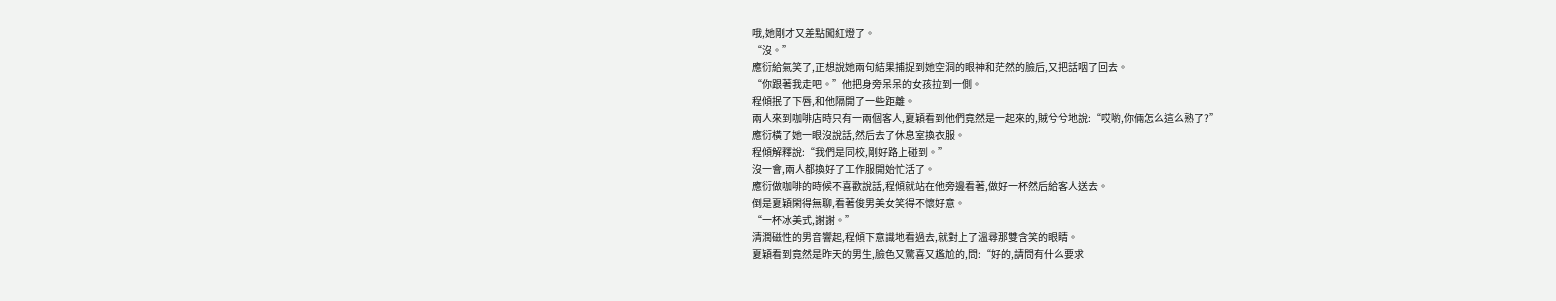哦,她剛才又差點闖紅燈了。
“沒。”
應衍給氣笑了,正想說她兩句結果捕捉到她空洞的眼神和茫然的臉后,又把話咽了回去。
“你跟著我走吧。”他把身旁呆呆的女孩拉到一側。
程傾抿了下唇,和他隔開了一些距離。
兩人來到咖啡店時只有一兩個客人,夏穎看到他們竟然是一起來的,賊兮兮地說:“哎喲,你倆怎么這么熟了?”
應衍橫了她一眼沒說話,然后去了休息室換衣服。
程傾解釋說:“我們是同校,剛好路上碰到。”
沒一會,兩人都換好了工作服開始忙活了。
應衍做咖啡的時候不喜歡說話,程傾就站在他旁邊看著,做好一杯然后給客人送去。
倒是夏穎閑得無聊,看著俊男美女笑得不懷好意。
“一杯冰美式,謝謝。”
清潤磁性的男音響起,程傾下意識地看過去,就對上了溫尋那雙含笑的眼睛。
夏穎看到竟然是昨天的男生,臉色又驚喜又尷尬的,問:“好的,請問有什么要求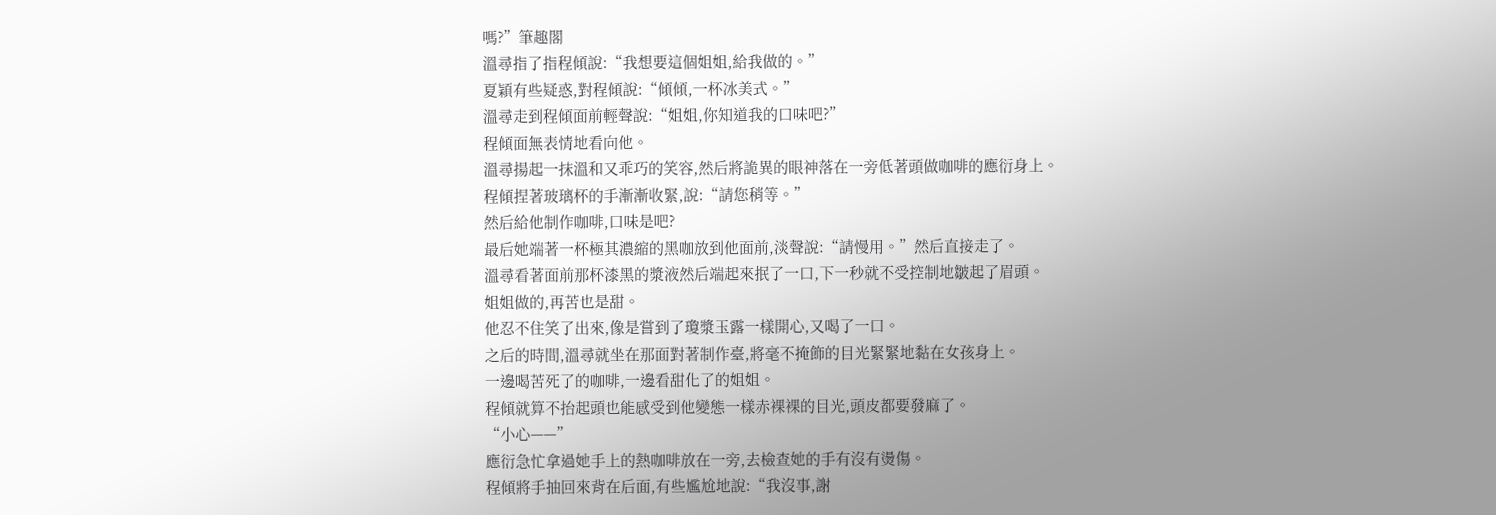嗎?”筆趣閣
溫尋指了指程傾說:“我想要這個姐姐,給我做的。”
夏穎有些疑惑,對程傾說:“傾傾,一杯冰美式。”
溫尋走到程傾面前輕聲說:“姐姐,你知道我的口味吧?”
程傾面無表情地看向他。
溫尋揚起一抹溫和又乖巧的笑容,然后將詭異的眼神落在一旁低著頭做咖啡的應衍身上。
程傾捏著玻璃杯的手漸漸收緊,說:“請您稍等。”
然后給他制作咖啡,口味是吧?
最后她端著一杯極其濃縮的黑咖放到他面前,淡聲說:“請慢用。”然后直接走了。
溫尋看著面前那杯漆黑的漿液然后端起來抿了一口,下一秒就不受控制地皺起了眉頭。
姐姐做的,再苦也是甜。
他忍不住笑了出來,像是嘗到了瓊漿玉露一樣開心,又喝了一口。
之后的時間,溫尋就坐在那面對著制作臺,將毫不掩飾的目光緊緊地黏在女孩身上。
一邊喝苦死了的咖啡,一邊看甜化了的姐姐。
程傾就算不抬起頭也能感受到他變態一樣赤裸裸的目光,頭皮都要發麻了。
“小心——”
應衍急忙拿過她手上的熱咖啡放在一旁,去檢查她的手有沒有燙傷。
程傾將手抽回來背在后面,有些尷尬地說:“我沒事,謝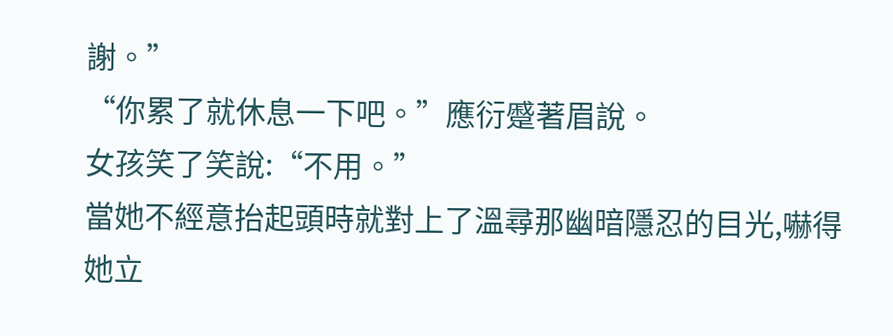謝。”
“你累了就休息一下吧。”應衍蹙著眉說。
女孩笑了笑說:“不用。”
當她不經意抬起頭時就對上了溫尋那幽暗隱忍的目光,嚇得她立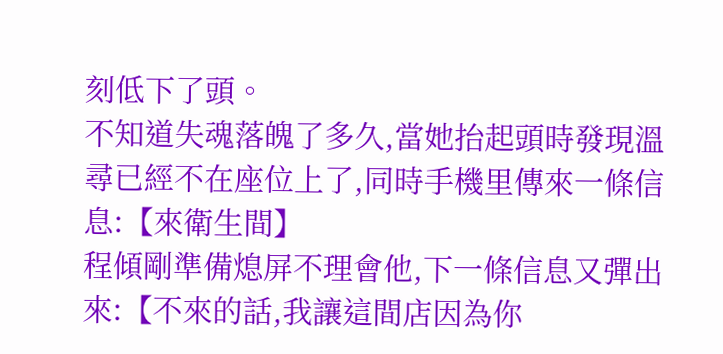刻低下了頭。
不知道失魂落魄了多久,當她抬起頭時發現溫尋已經不在座位上了,同時手機里傳來一條信息:【來衛生間】
程傾剛準備熄屏不理會他,下一條信息又彈出來:【不來的話,我讓這間店因為你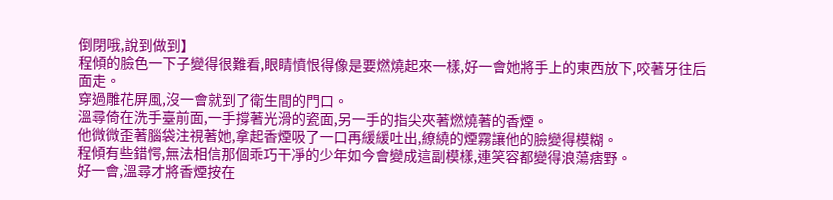倒閉哦,說到做到】
程傾的臉色一下子變得很難看,眼睛憤恨得像是要燃燒起來一樣,好一會她將手上的東西放下,咬著牙往后面走。
穿過雕花屏風,沒一會就到了衛生間的門口。
溫尋倚在洗手臺前面,一手撐著光滑的瓷面,另一手的指尖夾著燃燒著的香煙。
他微微歪著腦袋注視著她,拿起香煙吸了一口再緩緩吐出,繚繞的煙霧讓他的臉變得模糊。
程傾有些錯愕,無法相信那個乖巧干凈的少年如今會變成這副模樣,連笑容都變得浪蕩痞野。
好一會,溫尋才將香煙按在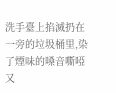洗手臺上掐滅扔在一旁的垃圾桶里,染了煙味的嗓音嘶啞又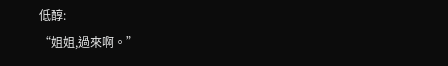低醇:
“姐姐,過來啊。”